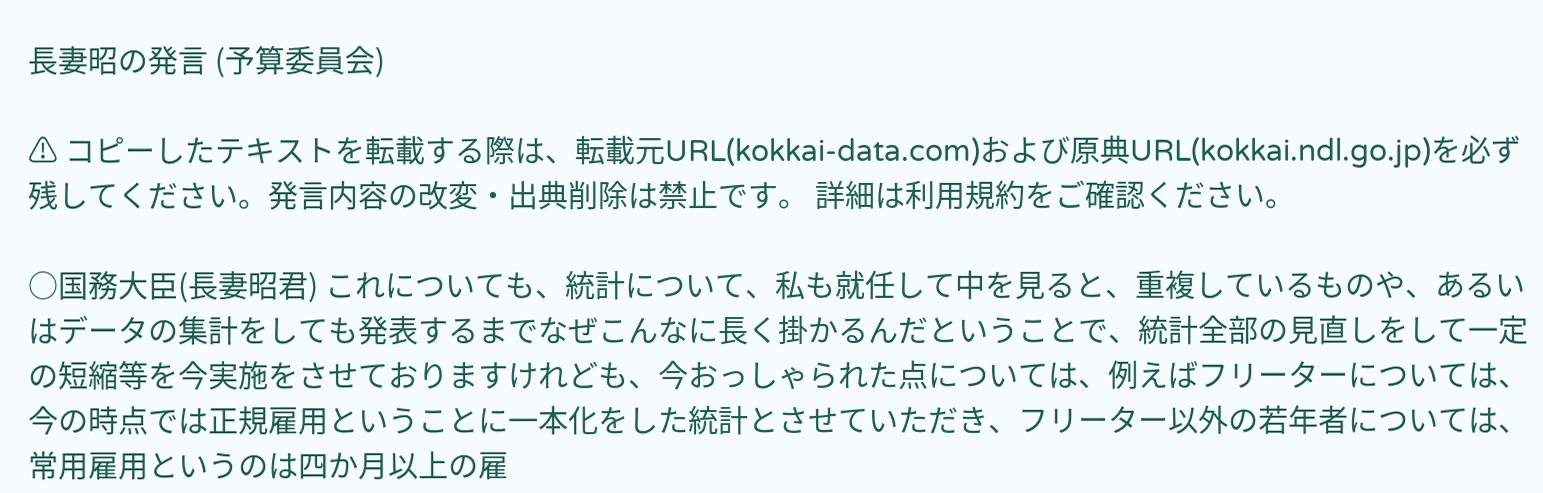長妻昭の発言 (予算委員会)

⚠ コピーしたテキストを転載する際は、転載元URL(kokkai-data.com)および原典URL(kokkai.ndl.go.jp)を必ず残してください。発言内容の改変・出典削除は禁止です。 詳細は利用規約をご確認ください。

○国務大臣(長妻昭君) これについても、統計について、私も就任して中を見ると、重複しているものや、あるいはデータの集計をしても発表するまでなぜこんなに長く掛かるんだということで、統計全部の見直しをして一定の短縮等を今実施をさせておりますけれども、今おっしゃられた点については、例えばフリーターについては、今の時点では正規雇用ということに一本化をした統計とさせていただき、フリーター以外の若年者については、常用雇用というのは四か月以上の雇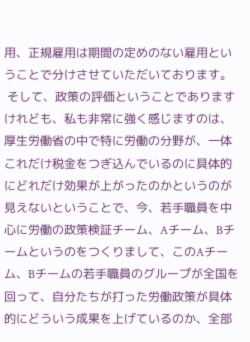用、正規雇用は期間の定めのない雇用ということで分けさせていただいております。
 そして、政策の評価ということでありますけれども、私も非常に強く感じますのは、厚生労働省の中で特に労働の分野が、一体これだけ税金をつぎ込んでいるのに具体的にどれだけ効果が上がったのかというのが見えないということで、今、若手職員を中心に労働の政策検証チーム、Aチーム、Bチームというのをつくりまして、このAチーム、Bチームの若手職員のグループが全国を回って、自分たちが打った労働政策が具体的にどういう成果を上げているのか、全部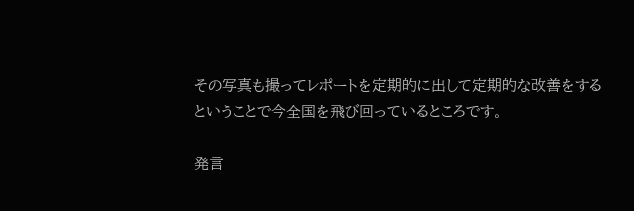その写真も撮ってレポートを定期的に出して定期的な改善をするということで今全国を飛び回っているところです。

発言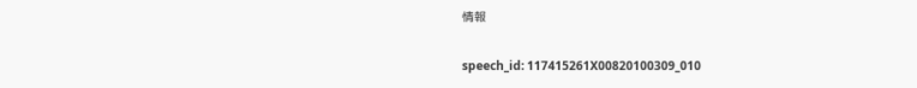情報

speech_id: 117415261X00820100309_010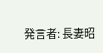発言者: 長妻昭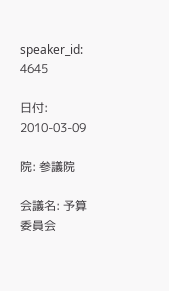speaker_id: 4645

日付: 2010-03-09

院: 参議院

会議名: 予算委員会